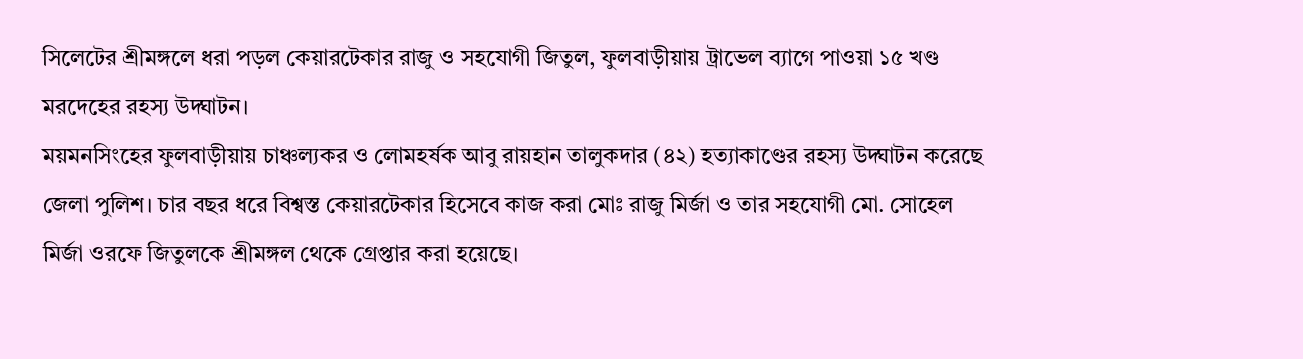সিলেটের শ্রীমঙ্গলে ধরা পড়ল কেয়ারটেকার রাজু ও সহযোগী জিতুল, ফুলবাড়ীয়ায় ট্রাভেল ব্যাগে পাওয়া ১৫ খণ্ড মরদেহের রহস্য উদ্ঘাটন।
ময়মনসিংহের ফুলবাড়ীয়ায় চাঞ্চল্যকর ও লোমহর্ষক আবু রায়হান তালুকদার (৪২) হত্যাকাণ্ডের রহস্য উদ্ঘাটন করেছে জেলা পুলিশ। চার বছর ধরে বিশ্বস্ত কেয়ারটেকার হিসেবে কাজ করা মোঃ রাজু মির্জা ও তার সহযোগী মো. সোহেল মির্জা ওরফে জিতুলকে শ্রীমঙ্গল থেকে গ্রেপ্তার করা হয়েছে।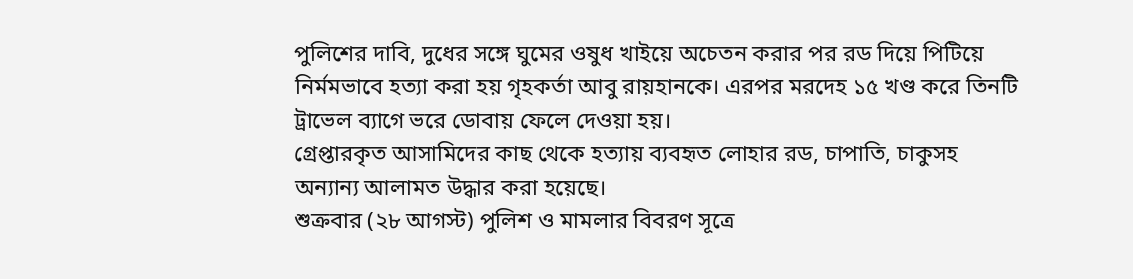পুলিশের দাবি, দুধের সঙ্গে ঘুমের ওষুধ খাইয়ে অচেতন করার পর রড দিয়ে পিটিয়ে নির্মমভাবে হত্যা করা হয় গৃহকর্তা আবু রায়হানকে। এরপর মরদেহ ১৫ খণ্ড করে তিনটি ট্রাভেল ব্যাগে ভরে ডোবায় ফেলে দেওয়া হয়।
গ্রেপ্তারকৃত আসামিদের কাছ থেকে হত্যায় ব্যবহৃত লোহার রড, চাপাতি, চাকুসহ অন্যান্য আলামত উদ্ধার করা হয়েছে।
শুক্রবার (২৮ আগস্ট) পুলিশ ও মামলার বিবরণ সূত্রে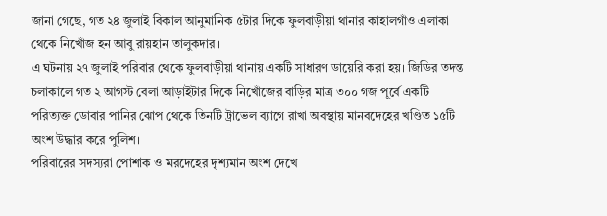জানা গেছে, গত ২৪ জুলাই বিকাল আনুমানিক ৫টার দিকে ফুলবাড়ীয়া থানার কাহালগাঁও এলাকা থেকে নিখোঁজ হন আবু রায়হান তালুকদার।
এ ঘটনায় ২৭ জুলাই পরিবার থেকে ফুলবাড়ীয়া থানায় একটি সাধারণ ডায়েরি করা হয়। জিডির তদন্ত চলাকালে গত ২ আগস্ট বেলা আড়াইটার দিকে নিখোঁজের বাড়ির মাত্র ৩০০ গজ পূর্বে একটি পরিত্যক্ত ডোবার পানির ঝোপ থেকে তিনটি ট্রাভেল ব্যাগে রাখা অবস্থায় মানবদেহের খণ্ডিত ১৫টি অংশ উদ্ধার করে পুলিশ।
পরিবারের সদস্যরা পোশাক ও মরদেহের দৃশ্যমান অংশ দেখে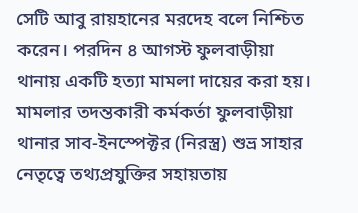সেটি আবু রায়হানের মরদেহ বলে নিশ্চিত করেন। পরদিন ৪ আগস্ট ফুলবাড়ীয়া থানায় একটি হত্যা মামলা দায়ের করা হয়।
মামলার তদন্তকারী কর্মকর্তা ফুলবাড়ীয়া থানার সাব-ইনস্পেক্টর (নিরস্ত্র) শুভ্র সাহার নেতৃত্বে তথ্যপ্রযুক্তির সহায়তায়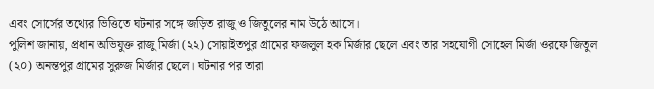এবং সোর্সের তথ্যের ভিত্তিতে ঘটনার সঙ্গে জড়িত রাজু ও জিতুলের নাম উঠে আসে।
পুলিশ জানায়, প্রধান অভিযুক্ত রাজু মির্জা (২২) সোয়াইতপুর গ্রামের ফজলুল হক মির্জার ছেলে এবং তার সহযোগী সোহেল মির্জা ওরফে জিতুল (২০) অনন্তপুর গ্রামের সুরুজ মির্জার ছেলে। ঘটনার পর তারা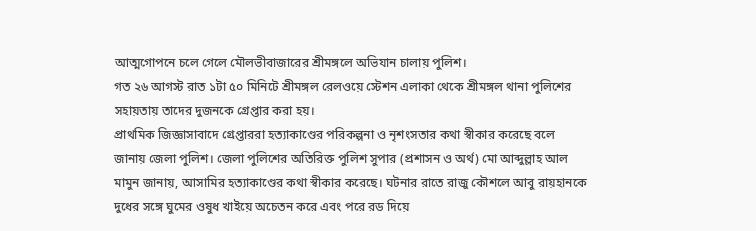আত্মগোপনে চলে গেলে মৌলভীবাজারের শ্রীমঙ্গলে অভিযান চালায় পুলিশ।
গত ২৬ আগস্ট রাত ১টা ৫০ মিনিটে শ্রীমঙ্গল রেলওয়ে স্টেশন এলাকা থেকে শ্রীমঙ্গল থানা পুলিশের সহায়তায় তাদের দুজনকে গ্রেপ্তার করা হয়।
প্রাথমিক জিজ্ঞাসাবাদে গ্রেপ্তাররা হত্যাকাণ্ডের পরিকল্পনা ও নৃশংসতার কথা স্বীকার করেছে বলে জানায় জেলা পুলিশ। জেলা পুলিশের অতিরিক্ত পুলিশ সুপার (প্রশাসন ও অর্থ) মো আব্দুল্লাহ আল মামুন জানায়, আসামির হত্যাকাণ্ডের কথা স্বীকার করেছে। ঘটনার রাতে রাজু কৌশলে আবু রায়হানকে দুধের সঙ্গে ঘুমের ওষুধ খাইয়ে অচেতন করে এবং পরে রড দিয়ে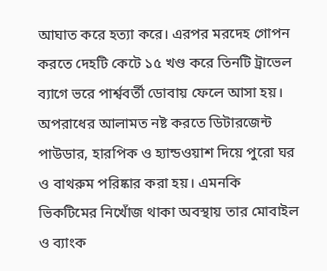আঘাত করে হত্যা করে। এরপর মরদেহ গোপন করতে দেহটি কেটে ১৫ খণ্ড করে তিনটি ট্রাভেল ব্যাগে ভরে পার্শ্ববর্তী ডোবায় ফেলে আসা হয়। অপরাধের আলামত নষ্ট করতে ডিটারজেন্ট পাউডার, হারপিক ও হ্যান্ডওয়াশ দিয়ে পুরো ঘর ও বাথরুম পরিষ্কার করা হয়। এমনকি ভিকটিমের নিখোঁজ থাকা অবস্থায় তার মোবাইল ও ব্যাংক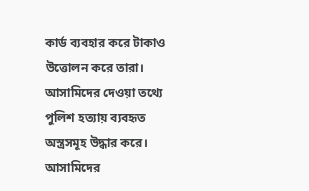কার্ড ব্যবহার করে টাকাও উত্তোলন করে তারা। আসামিদের দেওয়া তথ্যে পুলিশ হত্যায় ব্যবহৃত অস্ত্রসমূহ উদ্ধার করে। আসামিদের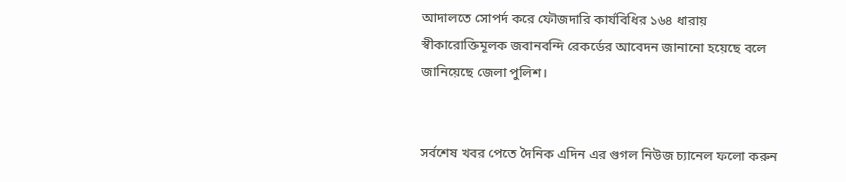আদালতে সোপর্দ করে ফৌজদারি কার্যবিধির ১৬৪ ধারায় স্বীকারোক্তিমূলক জবানবন্দি রেকর্ডের আবেদন জানানো হয়েছে বলে জানিয়েছে জেলা পুলিশ।


সর্বশেষ খবর পেতে দৈনিক এদিন এর গুগল নিউজ চ্যানেল ফলো করুন